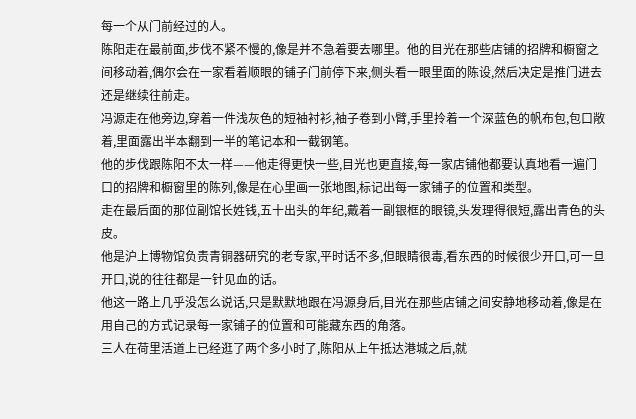每一个从门前经过的人。
陈阳走在最前面,步伐不紧不慢的,像是并不急着要去哪里。他的目光在那些店铺的招牌和橱窗之间移动着,偶尔会在一家看着顺眼的铺子门前停下来,侧头看一眼里面的陈设,然后决定是推门进去还是继续往前走。
冯源走在他旁边,穿着一件浅灰色的短袖衬衫,袖子卷到小臂,手里拎着一个深蓝色的帆布包,包口敞着,里面露出半本翻到一半的笔记本和一截钢笔。
他的步伐跟陈阳不太一样——他走得更快一些,目光也更直接,每一家店铺他都要认真地看一遍门口的招牌和橱窗里的陈列,像是在心里画一张地图,标记出每一家铺子的位置和类型。
走在最后面的那位副馆长姓钱,五十出头的年纪,戴着一副银框的眼镜,头发理得很短,露出青色的头皮。
他是沪上博物馆负责青铜器研究的老专家,平时话不多,但眼睛很毒,看东西的时候很少开口,可一旦开口,说的往往都是一针见血的话。
他这一路上几乎没怎么说话,只是默默地跟在冯源身后,目光在那些店铺之间安静地移动着,像是在用自己的方式记录每一家铺子的位置和可能藏东西的角落。
三人在荷里活道上已经逛了两个多小时了,陈阳从上午抵达港城之后,就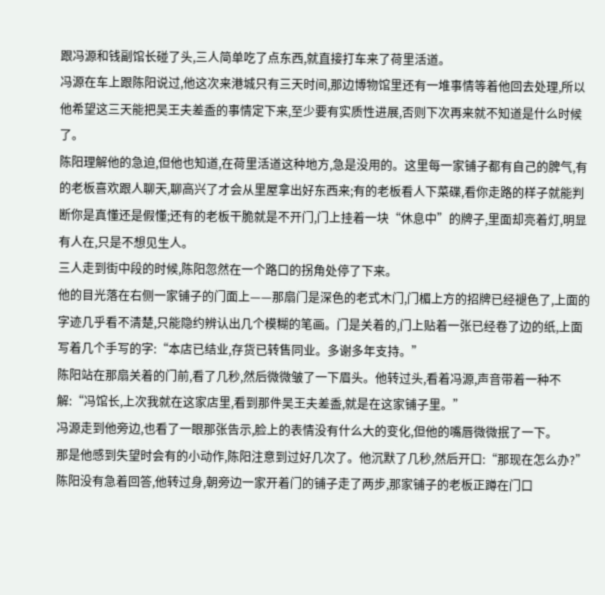跟冯源和钱副馆长碰了头,三人简单吃了点东西,就直接打车来了荷里活道。
冯源在车上跟陈阳说过,他这次来港城只有三天时间,那边博物馆里还有一堆事情等着他回去处理,所以他希望这三天能把吴王夫差盉的事情定下来,至少要有实质性进展,否则下次再来就不知道是什么时候了。
陈阳理解他的急迫,但他也知道,在荷里活道这种地方,急是没用的。这里每一家铺子都有自己的脾气,有的老板喜欢跟人聊天,聊高兴了才会从里屋拿出好东西来;有的老板看人下菜碟,看你走路的样子就能判断你是真懂还是假懂;还有的老板干脆就是不开门,门上挂着一块“休息中”的牌子,里面却亮着灯,明显有人在,只是不想见生人。
三人走到街中段的时候,陈阳忽然在一个路口的拐角处停了下来。
他的目光落在右侧一家铺子的门面上——那扇门是深色的老式木门,门楣上方的招牌已经褪色了,上面的字迹几乎看不清楚,只能隐约辨认出几个模糊的笔画。门是关着的,门上贴着一张已经卷了边的纸,上面写着几个手写的字:“本店已结业,存货已转售同业。多谢多年支持。”
陈阳站在那扇关着的门前,看了几秒,然后微微皱了一下眉头。他转过头,看着冯源,声音带着一种不解:“冯馆长,上次我就在这家店里,看到那件吴王夫差盉,就是在这家铺子里。”
冯源走到他旁边,也看了一眼那张告示,脸上的表情没有什么大的变化,但他的嘴唇微微抿了一下。
那是他感到失望时会有的小动作,陈阳注意到过好几次了。他沉默了几秒,然后开口:“那现在怎么办?”
陈阳没有急着回答,他转过身,朝旁边一家开着门的铺子走了两步,那家铺子的老板正蹲在门口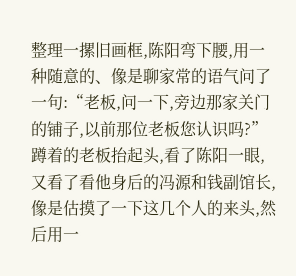整理一摞旧画框,陈阳弯下腰,用一种随意的、像是聊家常的语气问了一句:“老板,问一下,旁边那家关门的铺子,以前那位老板您认识吗?”
蹲着的老板抬起头,看了陈阳一眼,又看了看他身后的冯源和钱副馆长,像是估摸了一下这几个人的来头,然后用一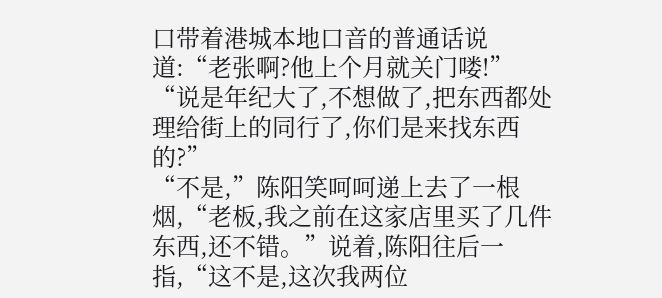口带着港城本地口音的普通话说道:“老张啊?他上个月就关门喽!”
“说是年纪大了,不想做了,把东西都处理给街上的同行了,你们是来找东西的?”
“不是,”陈阳笑呵呵递上去了一根烟,“老板,我之前在这家店里买了几件东西,还不错。”说着,陈阳往后一指,“这不是,这次我两位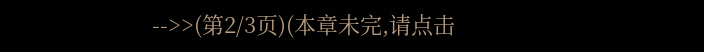-->>(第2/3页)(本章未完,请点击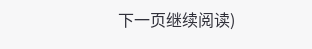下一页继续阅读)